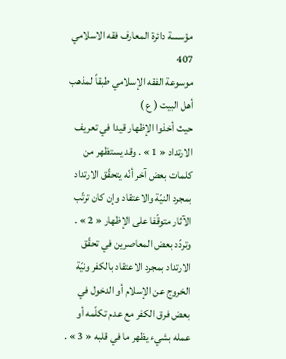مؤسسة دائرة المعارف فقه الاسلامي
407
موسوعة الفقه الإسلامي طبقاً لمذهب أهل البيت ( ع )
حيث أخذوا الإظهار قيدا في تعريف الارتداد « 1 » . وقد يستظهر من كلمات بعض آخر أنّه يتحقّق الارتداد بمجرد النيّة والاعتقاد وإن كان ترتّب الآثار متوقّفا على الإظهار « 2 » . وتردّد بعض المعاصرين في تحقّق الارتداد بمجرد الاعتقاد بالكفر ونيّة الخروج عن الإسلام أو الدخول في بعض فرق الكفر مع عدم تكلّمه أو عمله بشيء يظهر ما في قلبه « 3 » .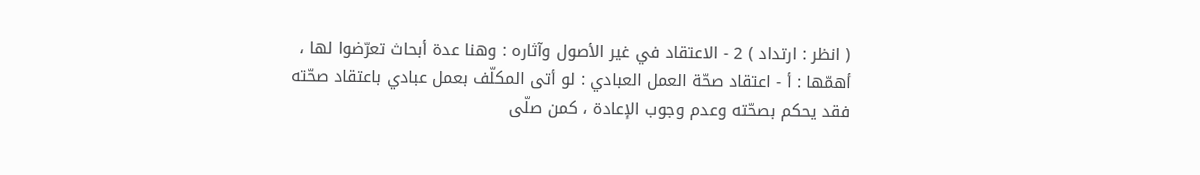( انظر : ارتداد ) 2 - الاعتقاد في غير الأصول وآثاره : وهنا عدة أبحاث تعرّضوا لها ، أهمّها : أ - اعتقاد صحّة العمل العبادي : لو أتى المكلّف بعمل عبادي باعتقاد صحّته فقد يحكم بصحّته وعدم وجوب الإعادة ، كمن صلّى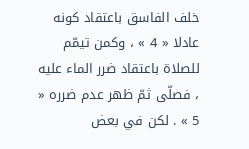خلف الفاسق باعتقاد كونه عادلا « 4 » ، وكمن تيمّم للصلاة باعتقاد ضرر الماء عليه ، فصلّى ثمّ ظهر عدم ضرره « 5 » . لكن في بعض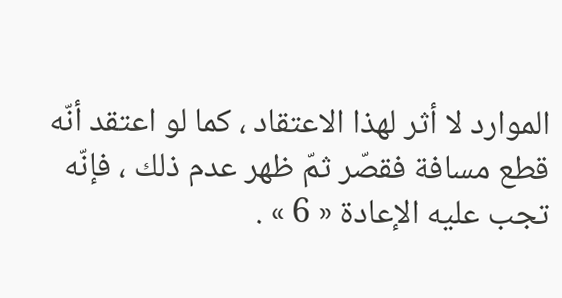الموارد لا أثر لهذا الاعتقاد ، كما لو اعتقد أنّه قطع مسافة فقصّر ثمّ ظهر عدم ذلك ، فإنّه تجب عليه الإعادة « 6 » .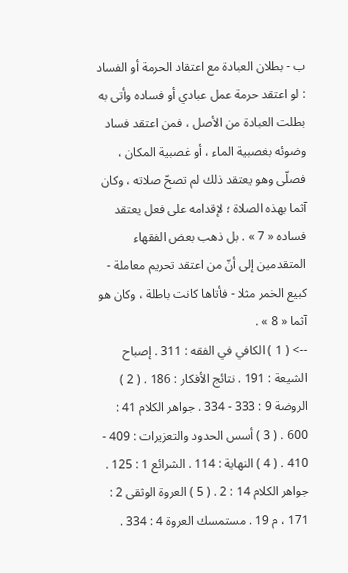ب - بطلان العبادة مع اعتقاد الحرمة أو الفساد : لو اعتقد حرمة عمل عبادي أو فساده وأتى به بطلت العبادة من الأصل ، فمن اعتقد فساد وضوئه بغصبية الماء ، أو غصبية المكان ، فصلّى وهو يعتقد ذلك لم تصحّ صلاته ، وكان آثما بهذه الصلاة ؛ لإقدامه على فعل يعتقد فساده « 7 » . بل ذهب بعض الفقهاء المتقدمين إلى أنّ من اعتقد تحريم معاملة - كبيع الخمر مثلا - فأتاها كانت باطلة ، وكان هو آثما « 8 » .
--> ( 1 ) الكافي في الفقه : 311 . إصباح الشيعة : 191 . نتائج الأفكار : 186 . ( 2 ) الروضة 9 : 333 - 334 . جواهر الكلام 41 : 600 . ( 3 ) أسس الحدود والتعزيرات : 409 - 410 . ( 4 ) النهاية : 114 . الشرائع 1 : 125 . جواهر الكلام 14 : 2 . ( 5 ) العروة الوثقى 2 : 171 ، م 19 . مستمسك العروة 4 : 334 .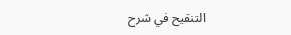التنقيح في شرح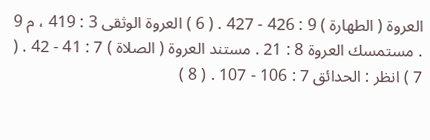العروة ( الطهارة ) 9 : 426 - 427 . ( 6 ) العروة الوثقى 3 : 419 ، م 9 . مستمسك العروة 8 : 21 . مستند العروة ( الصلاة ) 7 : 41 - 42 . ( 7 ) انظر : الحدائق 7 : 106 - 107 . ( 8 )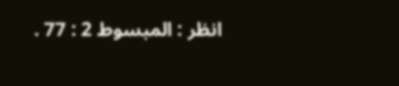انظر : المبسوط 2 : 77 .